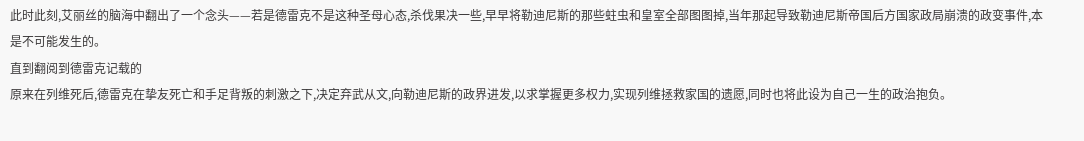此时此刻,艾丽丝的脑海中翻出了一个念头——若是德雷克不是这种圣母心态,杀伐果决一些,早早将勒迪尼斯的那些蛀虫和皇室全部图图掉,当年那起导致勒迪尼斯帝国后方国家政局崩溃的政变事件,本是不可能发生的。
直到翻阅到德雷克记载的
原来在列维死后,德雷克在挚友死亡和手足背叛的刺激之下,决定弃武从文,向勒迪尼斯的政界进发,以求掌握更多权力,实现列维拯救家国的遗愿,同时也将此设为自己一生的政治抱负。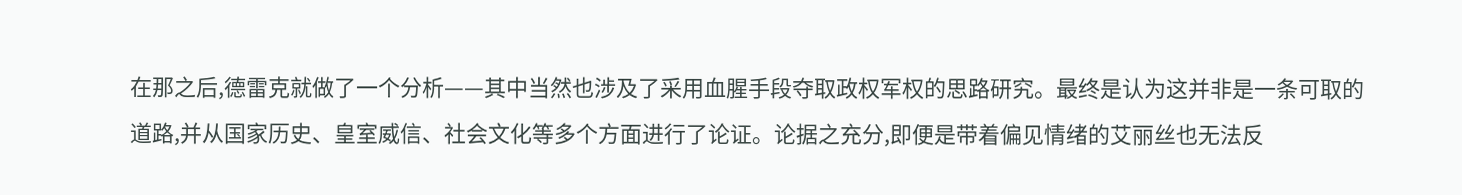在那之后,德雷克就做了一个分析——其中当然也涉及了采用血腥手段夺取政权军权的思路研究。最终是认为这并非是一条可取的道路,并从国家历史、皇室威信、社会文化等多个方面进行了论证。论据之充分,即便是带着偏见情绪的艾丽丝也无法反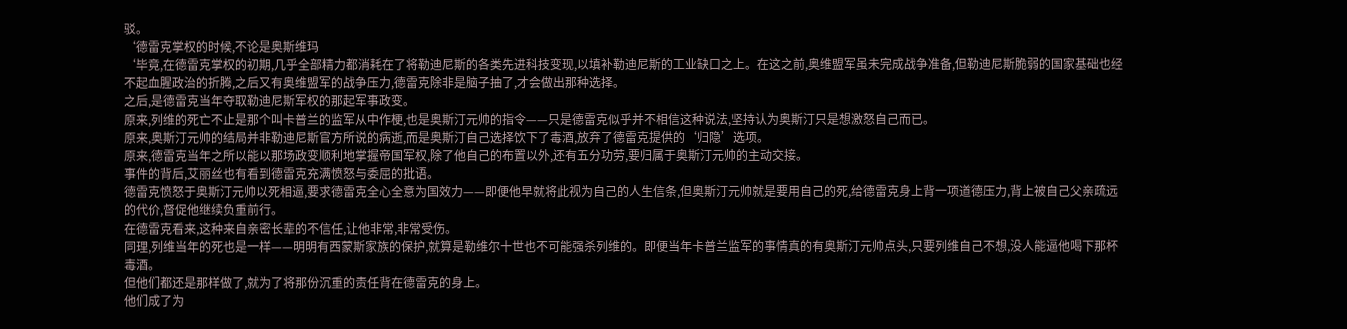驳。
‘德雷克掌权的时候,不论是奥斯维玛
‘毕竟,在德雷克掌权的初期,几乎全部精力都消耗在了将勒迪尼斯的各类先进科技变现,以填补勒迪尼斯的工业缺口之上。在这之前,奥维盟军虽未完成战争准备,但勒迪尼斯脆弱的国家基础也经不起血腥政治的折腾,之后又有奥维盟军的战争压力,德雷克除非是脑子抽了,才会做出那种选择。
之后,是德雷克当年夺取勒迪尼斯军权的那起军事政变。
原来,列维的死亡不止是那个叫卡普兰的监军从中作梗,也是奥斯汀元帅的指令——只是德雷克似乎并不相信这种说法,坚持认为奥斯汀只是想激怒自己而已。
原来,奥斯汀元帅的结局并非勒迪尼斯官方所说的病逝,而是奥斯汀自己选择饮下了毒酒,放弃了德雷克提供的‘归隐’选项。
原来,德雷克当年之所以能以那场政变顺利地掌握帝国军权,除了他自己的布置以外,还有五分功劳,要归属于奥斯汀元帅的主动交接。
事件的背后,艾丽丝也有看到德雷克充满愤怒与委屈的批语。
德雷克愤怒于奥斯汀元帅以死相逼,要求德雷克全心全意为国效力——即便他早就将此视为自己的人生信条,但奥斯汀元帅就是要用自己的死,给德雷克身上背一项道德压力,背上被自己父亲疏远的代价,督促他继续负重前行。
在德雷克看来,这种来自亲密长辈的不信任,让他非常,非常受伤。
同理,列维当年的死也是一样——明明有西蒙斯家族的保护,就算是勒维尔十世也不可能强杀列维的。即便当年卡普兰监军的事情真的有奥斯汀元帅点头,只要列维自己不想,没人能逼他喝下那杯毒酒。
但他们都还是那样做了,就为了将那份沉重的责任背在德雷克的身上。
他们成了为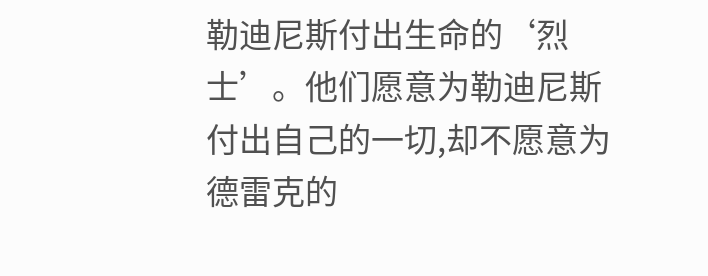勒迪尼斯付出生命的‘烈士’。他们愿意为勒迪尼斯付出自己的一切,却不愿意为德雷克的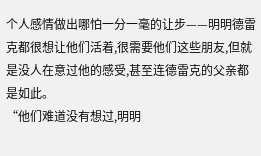个人感情做出哪怕一分一毫的让步——明明德雷克都很想让他们活着,很需要他们这些朋友,但就是没人在意过他的感受,甚至连德雷克的父亲都是如此。
“他们难道没有想过,明明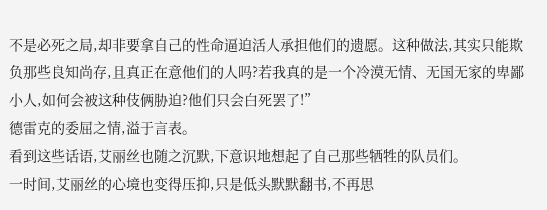不是必死之局,却非要拿自己的性命逼迫活人承担他们的遗愿。这种做法,其实只能欺负那些良知尚存,且真正在意他们的人吗?若我真的是一个冷漠无情、无国无家的卑鄙小人,如何会被这种伎俩胁迫?他们只会白死罢了!”
德雷克的委屈之情,溢于言表。
看到这些话语,艾丽丝也随之沉默,下意识地想起了自己那些牺牲的队员们。
一时间,艾丽丝的心境也变得压抑,只是低头默默翻书,不再思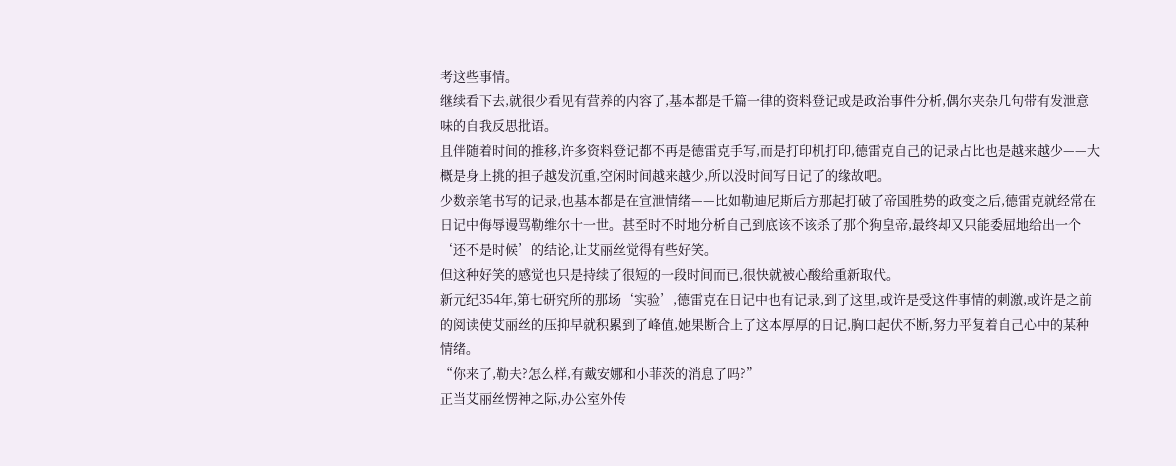考这些事情。
继续看下去,就很少看见有营养的内容了,基本都是千篇一律的资料登记或是政治事件分析,偶尔夹杂几句带有发泄意味的自我反思批语。
且伴随着时间的推移,许多资料登记都不再是德雷克手写,而是打印机打印,德雷克自己的记录占比也是越来越少——大概是身上挑的担子越发沉重,空闲时间越来越少,所以没时间写日记了的缘故吧。
少数亲笔书写的记录,也基本都是在宣泄情绪——比如勒迪尼斯后方那起打破了帝国胜势的政变之后,德雷克就经常在日记中侮辱谩骂勒维尔十一世。甚至时不时地分析自己到底该不该杀了那个狗皇帝,最终却又只能委屈地给出一个‘还不是时候’的结论,让艾丽丝觉得有些好笑。
但这种好笑的感觉也只是持续了很短的一段时间而已,很快就被心酸给重新取代。
新元纪354年,第七研究所的那场‘实验’,德雷克在日记中也有记录,到了这里,或许是受这件事情的刺激,或许是之前的阅读使艾丽丝的压抑早就积累到了峰值,她果断合上了这本厚厚的日记,胸口起伏不断,努力平复着自己心中的某种情绪。
“你来了,勒夫?怎么样,有戴安娜和小菲茨的消息了吗?”
正当艾丽丝愣神之际,办公室外传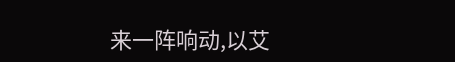来一阵响动,以艾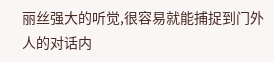丽丝强大的听觉,很容易就能捕捉到门外人的对话内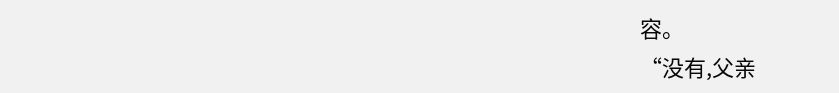容。
“没有,父亲